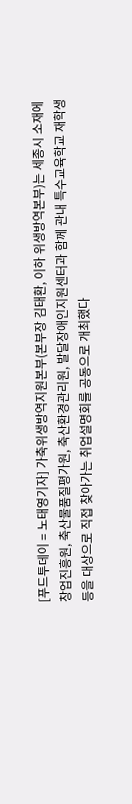[푸드투데이 = 노태영기자] 가축위생방역지원본부(본부장 김태환, 이하 위생방역본부)는 세종시 소재에 창업진흥원, 축산물품질평가원, 축산환경관리원, 발달장애인지원센터과 함께 관내 특수교육학교 재학생 등을 대상으로 직접 찾아가는 취업설명회를 공동으로 개최했다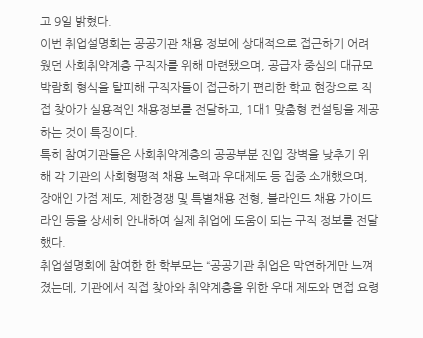고 9일 밝혔다.
이번 취업설명회는 공공기관 채용 정보에 상대적으로 접근하기 어려웠던 사회취약계층 구직자를 위해 마련됐으며, 공급자 중심의 대규모 박람회 형식을 탈피해 구직자들이 접근하기 편리한 학교 현장으로 직접 찾아가 실용적인 채용정보를 전달하고, 1대1 맞춤형 컨설팅을 제공하는 것이 특징이다.
특히 참여기관들은 사회취약계층의 공공부분 진입 장벽을 낮추기 위해 각 기관의 사회형평적 채용 노력과 우대제도 등 집중 소개했으며, 장애인 가점 제도, 제한경쟁 및 특별채용 전형, 블라인드 채용 가이드라인 등을 상세히 안내하여 실제 취업에 도움이 되는 구직 정보를 전달했다.
취업설명회에 참여한 한 학부모는 “공공기관 취업은 막연하게만 느껴졌는데, 기관에서 직접 찾아와 취약계층을 위한 우대 제도와 면접 요령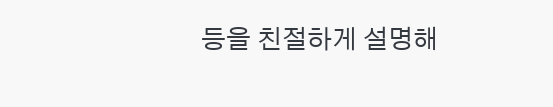등을 친절하게 설명해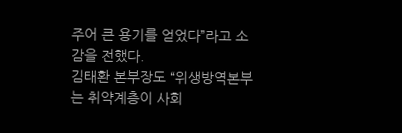주어 큰 용기를 얻었다”라고 소감을 전했다.
김태환 본부장도 “위생방역본부는 취약계층이 사회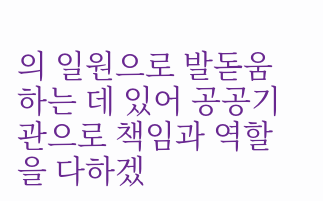의 일원으로 발돋움하는 데 있어 공공기관으로 책임과 역할을 다하겠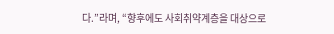다.”라며, “향후에도 사회취약계층을 대상으로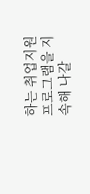하는 취업지원 프로그램을 지속해 나갈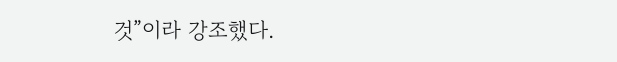것”이라 강조했다.